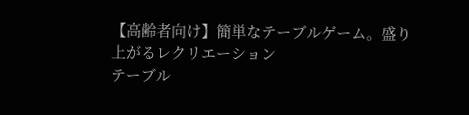【高齢者向け】簡単なテーブルゲーム。盛り上がるレクリエーション
テーブル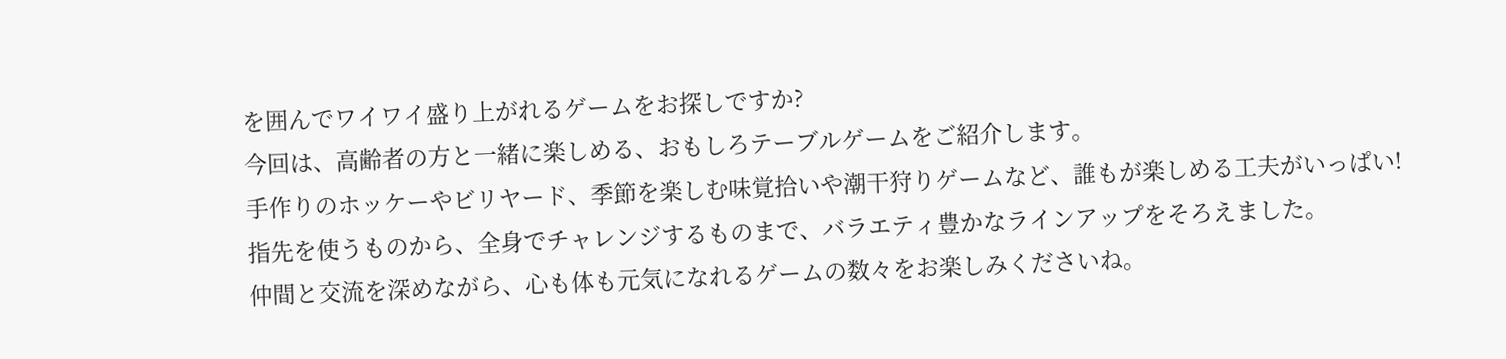を囲んでワイワイ盛り上がれるゲームをお探しですか?
今回は、高齢者の方と一緒に楽しめる、おもしろテーブルゲームをご紹介します。
手作りのホッケーやビリヤード、季節を楽しむ味覚拾いや潮干狩りゲームなど、誰もが楽しめる工夫がいっぱい!
指先を使うものから、全身でチャレンジするものまで、バラエティ豊かなラインアップをそろえました。
仲間と交流を深めながら、心も体も元気になれるゲームの数々をお楽しみくださいね。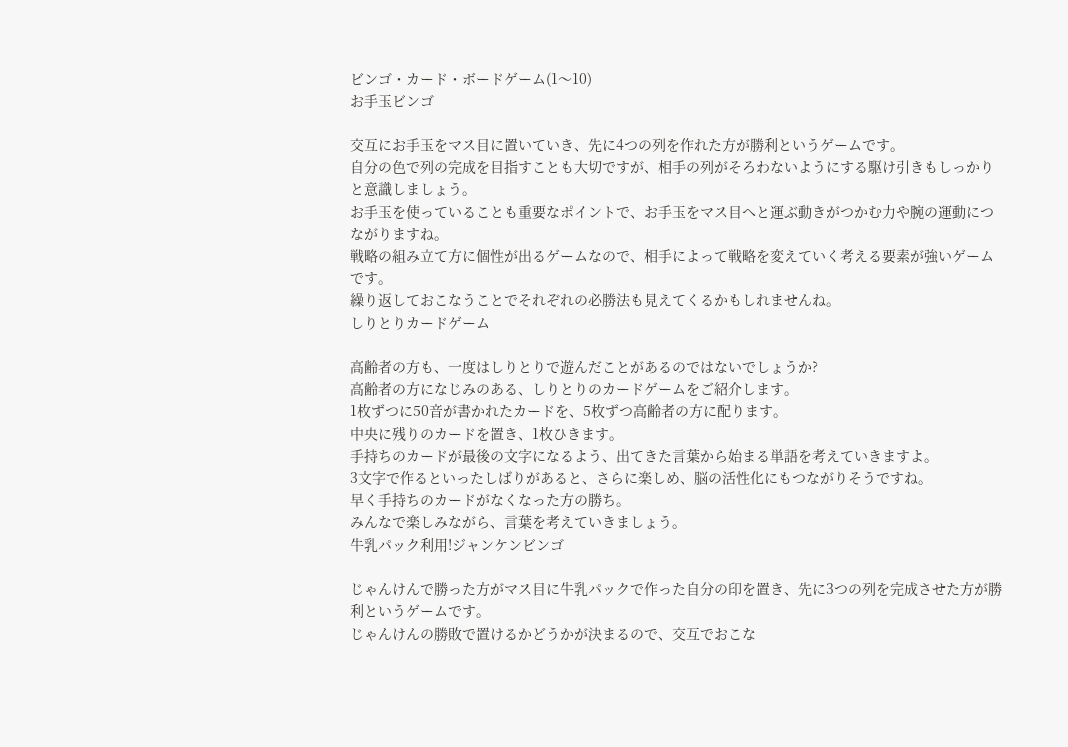ビンゴ・カード・ボードゲーム(1〜10)
お手玉ビンゴ

交互にお手玉をマス目に置いていき、先に4つの列を作れた方が勝利というゲームです。
自分の色で列の完成を目指すことも大切ですが、相手の列がそろわないようにする駆け引きもしっかりと意識しましょう。
お手玉を使っていることも重要なポイントで、お手玉をマス目へと運ぶ動きがつかむ力や腕の運動につながりますね。
戦略の組み立て方に個性が出るゲームなので、相手によって戦略を変えていく考える要素が強いゲームです。
繰り返しておこなうことでそれぞれの必勝法も見えてくるかもしれませんね。
しりとりカードゲーム

高齢者の方も、一度はしりとりで遊んだことがあるのではないでしょうか?
高齢者の方になじみのある、しりとりのカードゲームをご紹介します。
1枚ずつに50音が書かれたカードを、5枚ずつ高齢者の方に配ります。
中央に残りのカードを置き、1枚ひきます。
手持ちのカードが最後の文字になるよう、出てきた言葉から始まる単語を考えていきますよ。
3文字で作るといったしばりがあると、さらに楽しめ、脳の活性化にもつながりそうですね。
早く手持ちのカードがなくなった方の勝ち。
みんなで楽しみながら、言葉を考えていきましょう。
牛乳パック利用!ジャンケンビンゴ

じゃんけんで勝った方がマス目に牛乳パックで作った自分の印を置き、先に3つの列を完成させた方が勝利というゲームです。
じゃんけんの勝敗で置けるかどうかが決まるので、交互でおこな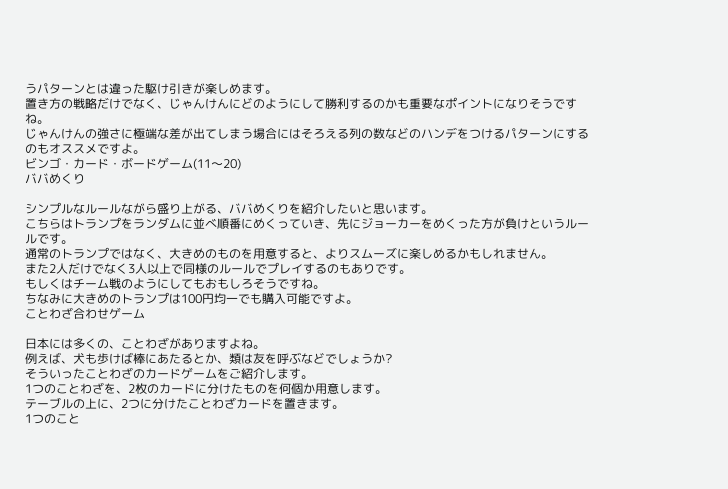うパターンとは違った駆け引きが楽しめます。
置き方の戦略だけでなく、じゃんけんにどのようにして勝利するのかも重要なポイントになりそうですね。
じゃんけんの強さに極端な差が出てしまう場合にはそろえる列の数などのハンデをつけるパターンにするのもオススメですよ。
ビンゴ・カード・ボードゲーム(11〜20)
ババめくり

シンプルなルールながら盛り上がる、ババめくりを紹介したいと思います。
こちらはトランプをランダムに並べ順番にめくっていき、先にジョーカーをめくった方が負けというルールです。
通常のトランプではなく、大きめのものを用意すると、よりスムーズに楽しめるかもしれません。
また2人だけでなく3人以上で同様のルールでプレイするのもありです。
もしくはチーム戦のようにしてもおもしろそうですね。
ちなみに大きめのトランプは100円均一でも購入可能ですよ。
ことわざ合わせゲーム

日本には多くの、ことわざがありますよね。
例えば、犬も歩けば棒にあたるとか、類は友を呼ぶなどでしょうか?
そういったことわざのカードゲームをご紹介します。
1つのことわざを、2枚のカードに分けたものを何個か用意します。
テーブルの上に、2つに分けたことわざカードを置きます。
1つのこと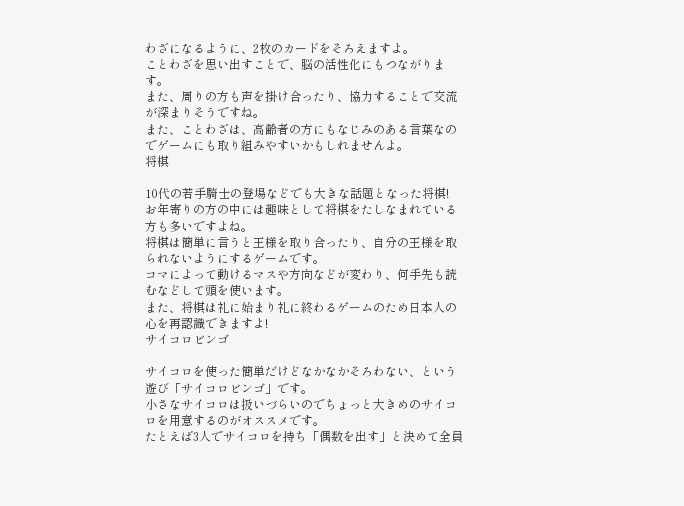わざになるように、2枚のカードをそろえますよ。
ことわざを思い出すことで、脳の活性化にもつながります。
また、周りの方も声を掛け合ったり、協力することで交流が深まりそうですね。
また、ことわざは、高齢者の方にもなじみのある言葉なのでゲームにも取り組みやすいかもしれませんよ。
将棋

10代の若手騎士の登場などでも大きな話題となった将棋!
お年寄りの方の中には趣味として将棋をたしなまれている方も多いですよね。
将棋は簡単に言うと王様を取り合ったり、自分の王様を取られないようにするゲームです。
コマによって動けるマスや方向などが変わり、何手先も読むなどして頭を使います。
また、将棋は礼に始まり礼に終わるゲームのため日本人の心を再認識できますよ!
サイコロビンゴ

サイコロを使った簡単だけどなかなかそろわない、という遊び「サイコロビンゴ」です。
小さなサイコロは扱いづらいのでちょっと大きめのサイコロを用意するのがオススメです。
たとえば3人でサイコロを持ち「偶数を出す」と決めて全員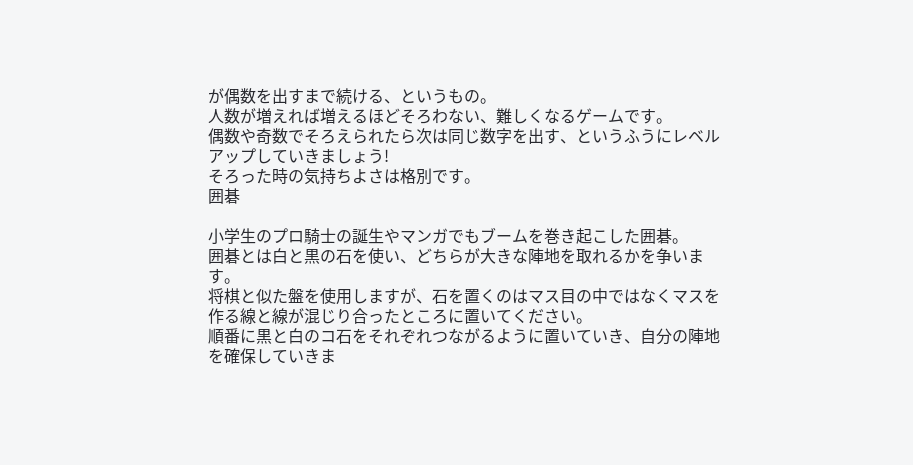が偶数を出すまで続ける、というもの。
人数が増えれば増えるほどそろわない、難しくなるゲームです。
偶数や奇数でそろえられたら次は同じ数字を出す、というふうにレベルアップしていきましょう!
そろった時の気持ちよさは格別です。
囲碁

小学生のプロ騎士の誕生やマンガでもブームを巻き起こした囲碁。
囲碁とは白と黒の石を使い、どちらが大きな陣地を取れるかを争います。
将棋と似た盤を使用しますが、石を置くのはマス目の中ではなくマスを作る線と線が混じり合ったところに置いてください。
順番に黒と白のコ石をそれぞれつながるように置いていき、自分の陣地を確保していきま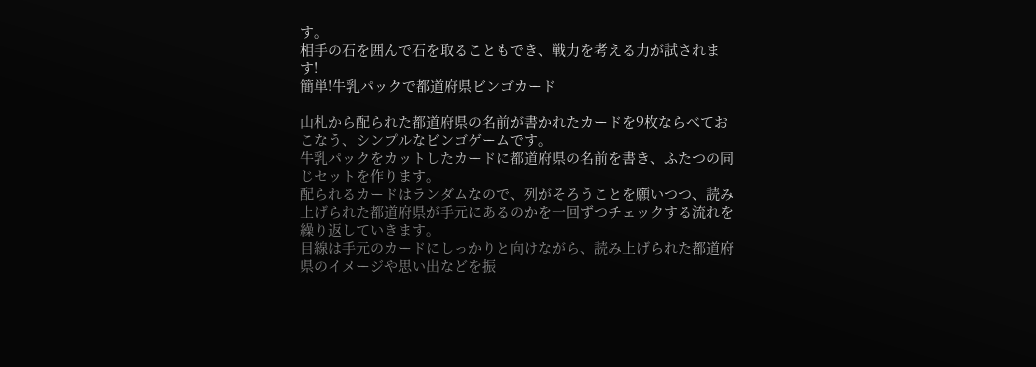す。
相手の石を囲んで石を取ることもでき、戦力を考える力が試されます!
簡単!牛乳パックで都道府県ビンゴカード

山札から配られた都道府県の名前が書かれたカードを9枚ならべておこなう、シンプルなビンゴゲームです。
牛乳パックをカットしたカードに都道府県の名前を書き、ふたつの同じセットを作ります。
配られるカードはランダムなので、列がそろうことを願いつつ、読み上げられた都道府県が手元にあるのかを一回ずつチェックする流れを繰り返していきます。
目線は手元のカードにしっかりと向けながら、読み上げられた都道府県のイメージや思い出などを振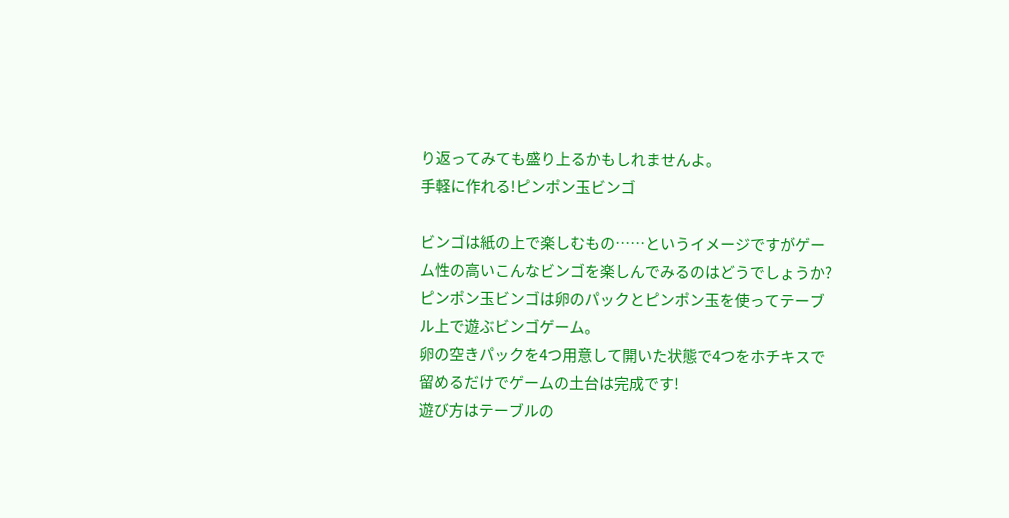り返ってみても盛り上るかもしれませんよ。
手軽に作れる!ピンポン玉ビンゴ

ビンゴは紙の上で楽しむもの……というイメージですがゲーム性の高いこんなビンゴを楽しんでみるのはどうでしょうか?
ピンポン玉ビンゴは卵のパックとピンポン玉を使ってテーブル上で遊ぶビンゴゲーム。
卵の空きパックを4つ用意して開いた状態で4つをホチキスで留めるだけでゲームの土台は完成です!
遊び方はテーブルの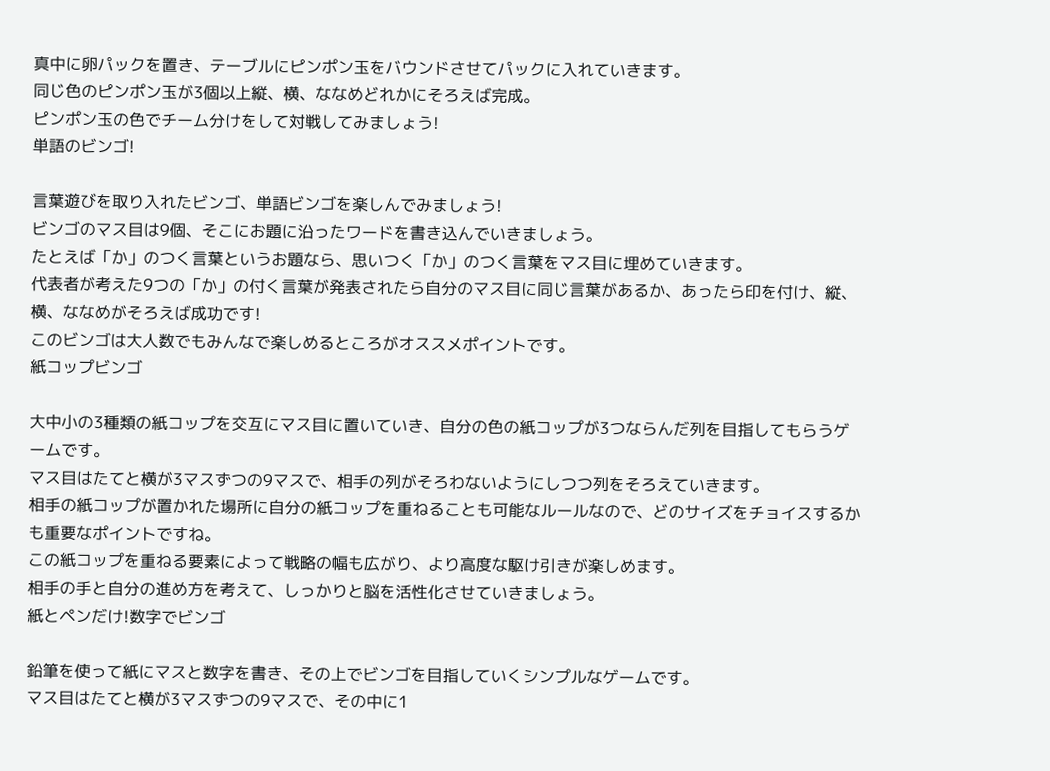真中に卵パックを置き、テーブルにピンポン玉をバウンドさせてパックに入れていきます。
同じ色のピンポン玉が3個以上縦、横、ななめどれかにそろえば完成。
ピンポン玉の色でチーム分けをして対戦してみましょう!
単語のビンゴ!

言葉遊びを取り入れたビンゴ、単語ビンゴを楽しんでみましょう!
ビンゴのマス目は9個、そこにお題に沿ったワードを書き込んでいきましょう。
たとえば「か」のつく言葉というお題なら、思いつく「か」のつく言葉をマス目に埋めていきます。
代表者が考えた9つの「か」の付く言葉が発表されたら自分のマス目に同じ言葉があるか、あったら印を付け、縦、横、ななめがそろえば成功です!
このビンゴは大人数でもみんなで楽しめるところがオススメポイントです。
紙コップビンゴ

大中小の3種類の紙コップを交互にマス目に置いていき、自分の色の紙コップが3つならんだ列を目指してもらうゲームです。
マス目はたてと横が3マスずつの9マスで、相手の列がそろわないようにしつつ列をそろえていきます。
相手の紙コップが置かれた場所に自分の紙コップを重ねることも可能なルールなので、どのサイズをチョイスするかも重要なポイントですね。
この紙コップを重ねる要素によって戦略の幅も広がり、より高度な駆け引きが楽しめます。
相手の手と自分の進め方を考えて、しっかりと脳を活性化させていきましょう。
紙とペンだけ!数字でビンゴ

鉛筆を使って紙にマスと数字を書き、その上でビンゴを目指していくシンプルなゲームです。
マス目はたてと横が3マスずつの9マスで、その中に1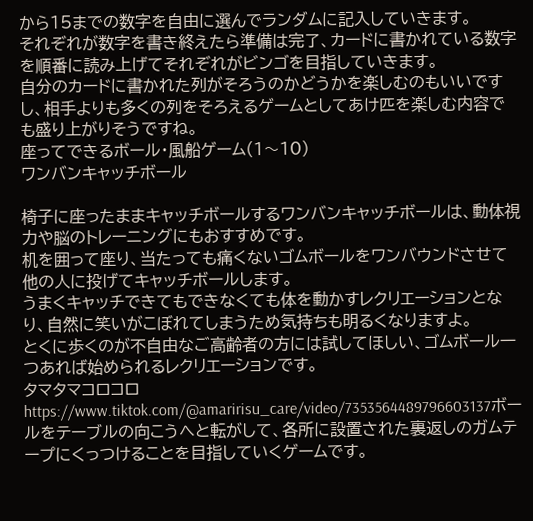から15までの数字を自由に選んでランダムに記入していきます。
それぞれが数字を書き終えたら準備は完了、カードに書かれている数字を順番に読み上げてそれぞれがビンゴを目指していきます。
自分のカードに書かれた列がそろうのかどうかを楽しむのもいいですし、相手よりも多くの列をそろえるゲームとしてあけ匹を楽しむ内容でも盛り上がりそうですね。
座ってできるボール・風船ゲーム(1〜10)
ワンバンキャッチボール

椅子に座ったままキャッチボールするワンバンキャッチボールは、動体視力や脳のトレーニングにもおすすめです。
机を囲って座り、当たっても痛くないゴムボールをワンバウンドさせて他の人に投げてキャッチボールします。
うまくキャッチできてもできなくても体を動かすレクリエーションとなり、自然に笑いがこぼれてしまうため気持ちも明るくなりますよ。
とくに歩くのが不自由なご高齢者の方には試してほしい、ゴムボール一つあれば始められるレクリエーションです。
タマタマコロコロ
https://www.tiktok.com/@amaririsu_care/video/7353564489796603137ボールをテーブルの向こうへと転がして、各所に設置された裏返しのガムテープにくっつけることを目指していくゲームです。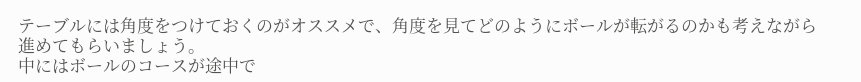テーブルには角度をつけておくのがオススメで、角度を見てどのようにボールが転がるのかも考えながら進めてもらいましょう。
中にはボールのコースが途中で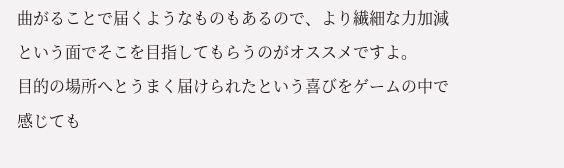曲がることで届くようなものもあるので、より繊細な力加減という面でそこを目指してもらうのがオススメですよ。
目的の場所へとうまく届けられたという喜びをゲームの中で感じても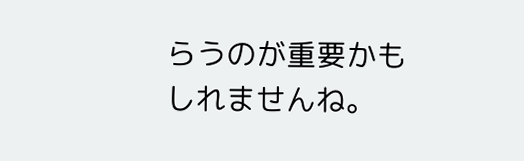らうのが重要かもしれませんね。